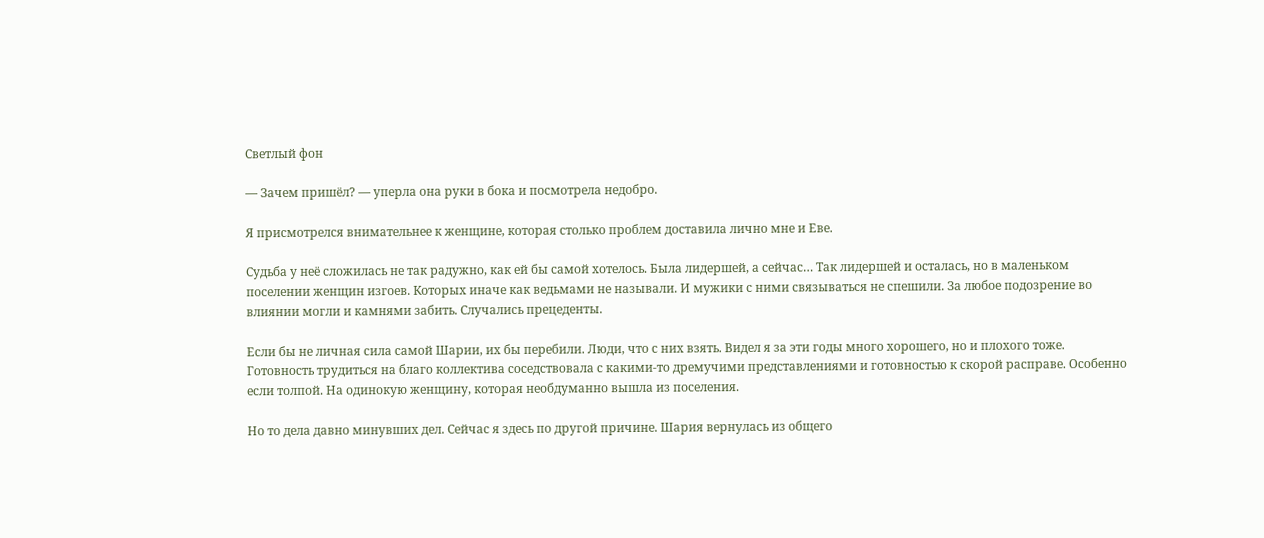Светлый фон

— Зачем пришёл? — уперла она руки в бока и посмотрела недобро.

Я присмотрелся внимательнее к женщине, которая столько проблем доставила лично мне и Еве.

Судьба у неё сложилась не так радужно, как ей бы самой хотелось. Была лидершей, а сейчас… Так лидершей и осталась, но в маленьком поселении женщин изгоев. Которых иначе как ведьмами не называли. И мужики с ними связываться не спешили. За любое подозрение во влиянии могли и камнями забить. Случались прецеденты.

Если бы не личная сила самой Шарии, их бы перебили. Люди, что с них взять. Видел я за эти годы много хорошего, но и плохого тоже. Готовность трудиться на благо коллектива соседствовала с какими-то дремучими представлениями и готовностью к скорой расправе. Особенно если толпой. На одинокую женщину, которая необдуманно вышла из поселения.

Но то дела давно минувших дел. Сейчас я здесь по другой причине. Шария вернулась из общего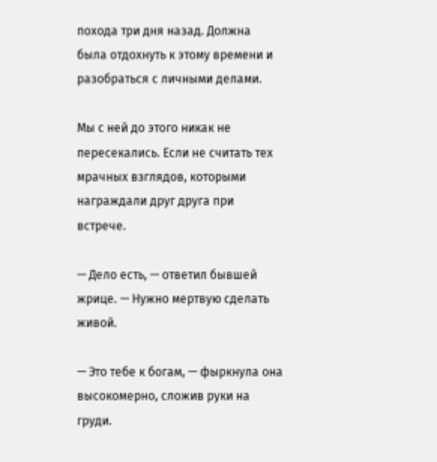похода три дня назад. Должна была отдохнуть к этому времени и разобраться с личными делами.

Мы с ней до этого никак не пересекались. Если не считать тех мрачных взглядов, которыми награждали друг друга при встрече.

— Дело есть, — ответил бывшей жрице. — Нужно мертвую сделать живой.

— Это тебе к богам, — фыркнула она высокомерно, сложив руки на груди.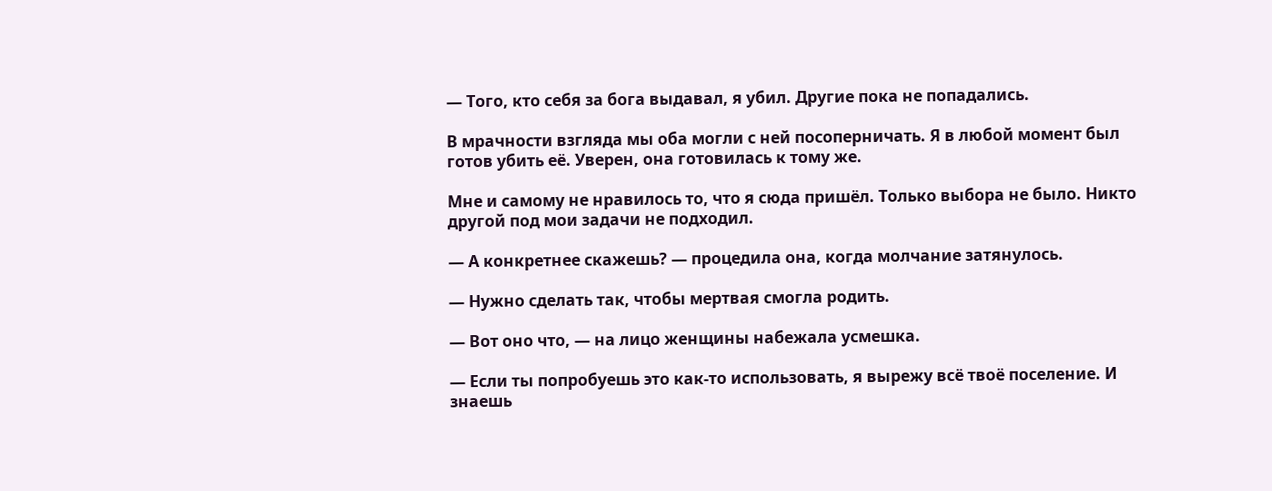— Того, кто себя за бога выдавал, я убил. Другие пока не попадались.

В мрачности взгляда мы оба могли с ней посоперничать. Я в любой момент был готов убить её. Уверен, она готовилась к тому же.

Мне и самому не нравилось то, что я сюда пришёл. Только выбора не было. Никто другой под мои задачи не подходил.

— А конкретнее скажешь? — процедила она, когда молчание затянулось.

— Нужно сделать так, чтобы мертвая смогла родить.

— Вот оно что, — на лицо женщины набежала усмешка.

— Если ты попробуешь это как-то использовать, я вырежу всё твоё поселение. И знаешь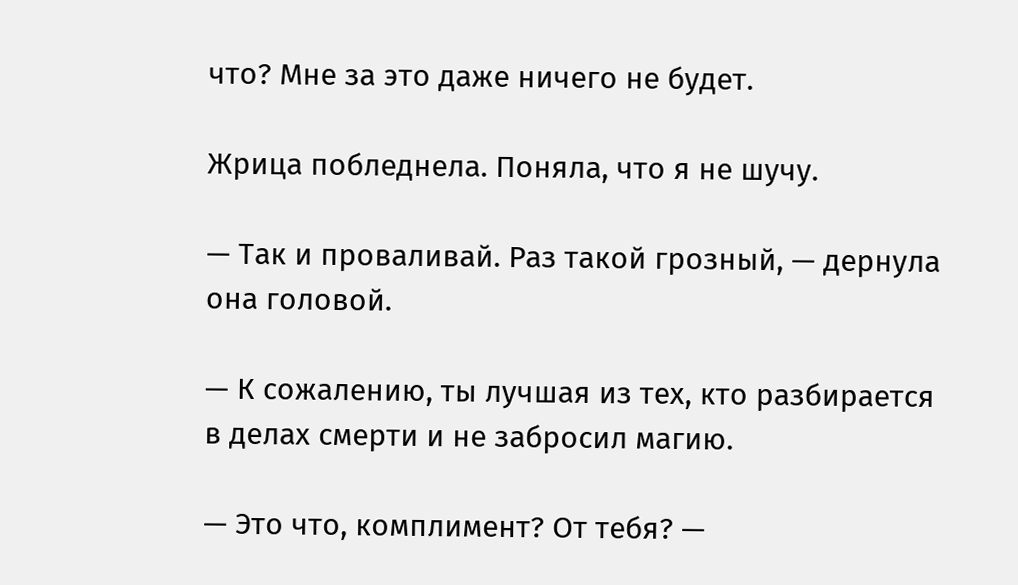что? Мне за это даже ничего не будет.

Жрица побледнела. Поняла, что я не шучу.

— Так и проваливай. Раз такой грозный, — дернула она головой.

— К сожалению, ты лучшая из тех, кто разбирается в делах смерти и не забросил магию.

— Это что, комплимент? От тебя? —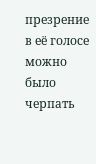презрение в её голосе можно было черпать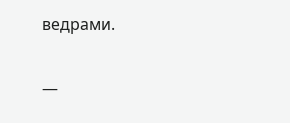ведрами.

—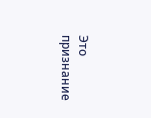Это признание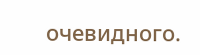очевидного.